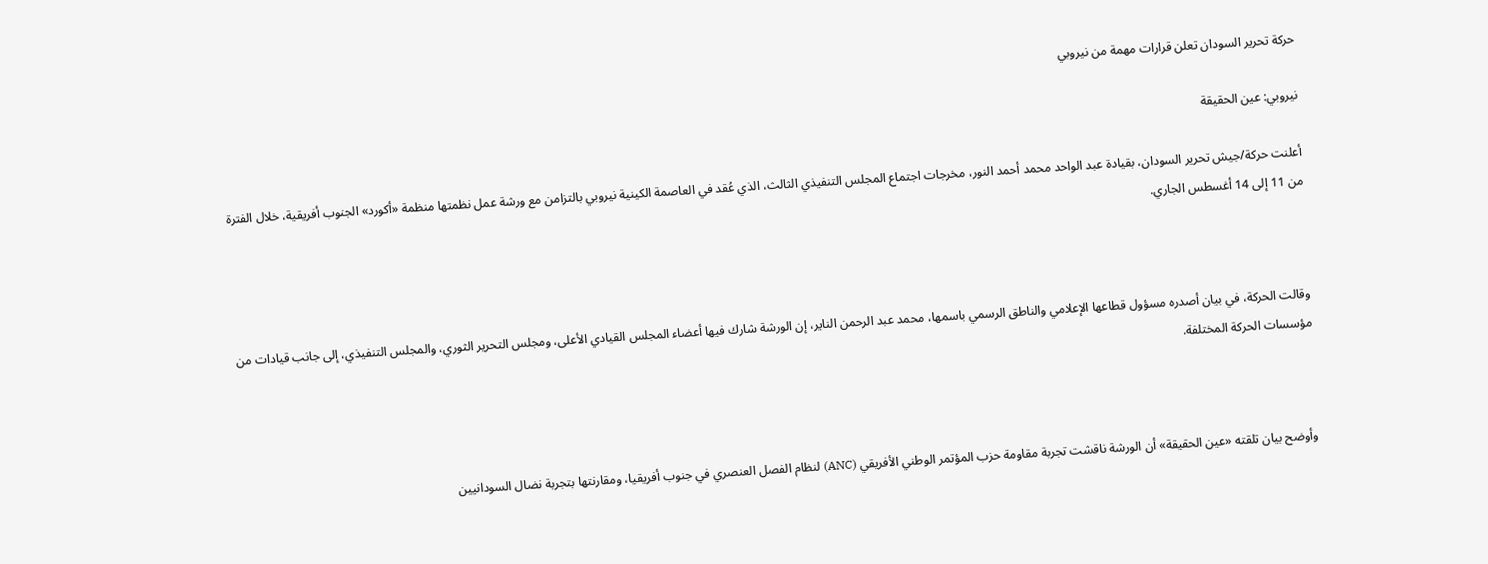حركة تحرير السودان تعلن قرارات مهمة من نيروبي

نيروبي: عين الحقيقة

أعلنت حركة/جيش تحرير السودان، بقيادة عبد الواحد محمد أحمد النور، مخرجات اجتماع المجلس التنفيذي الثالث، الذي عُقد في العاصمة الكينية نيروبي بالتزامن مع ورشة عمل نظمتها منظمة «أكورد» الجنوب أفريقية، خلال الفترة من 11 إلى 14 أغسطس الجاري.



وقالت الحركة، في بيان أصدره مسؤول قطاعها الإعلامي والناطق الرسمي باسمها، محمد عبد الرحمن الناير، إن الورشة شارك فيها أعضاء المجلس القيادي الأعلى، ومجلس التحرير الثوري، والمجلس التنفيذي، إلى جانب قيادات من مؤسسات الحركة المختلفة.



وأوضح بيان تلقته «عين الحقيقة» أن الورشة ناقشت تجربة مقاومة حزب المؤتمر الوطني الأفريقي (ANC) لنظام الفصل العنصري في جنوب أفريقيا، ومقارنتها بتجربة نضال السودانيين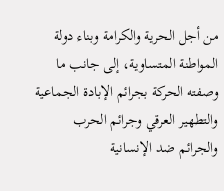من أجل الحرية والكرامة وبناء دولة المواطنة المتساوية، إلى جانب ما وصفته الحركة بجرائم الإبادة الجماعية والتطهير العرقي وجرائم الحرب والجرائم ضد الإنسانية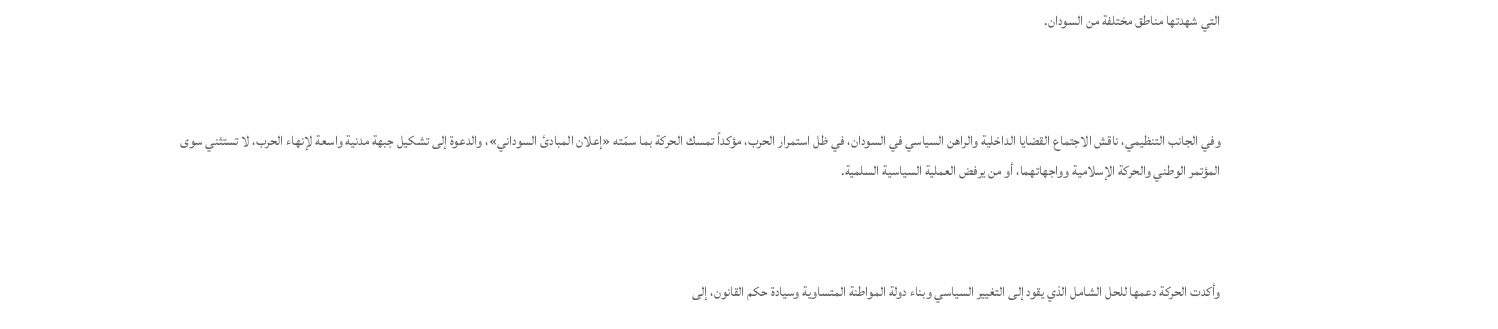التي شهدتها مناطق مختلفة من السودان.



وفي الجانب التنظيمي، ناقش الاجتماع القضايا الداخلية والراهن السياسي في السودان، في ظل استمرار الحرب، مؤكداً تمسك الحركة بما سمّته «إعلان المبادئ السوداني»، والدعوة إلى تشكيل جبهة مدنية واسعة لإنهاء الحرب، لا تستثني سوى المؤتمر الوطني والحركة الإسلامية وواجهاتهما، أو من يرفض العملية السياسية السلمية.



وأكدت الحركة دعمها للحل الشامل الذي يقود إلى التغيير السياسي وبناء دولة المواطنة المتساوية وسيادة حكم القانون، إلى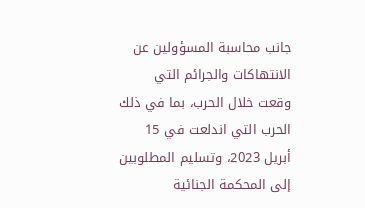جانب محاسبة المسؤولين عن الانتهاكات والجرائم التي وقعت خلال الحرب، بما في ذلك الحرب التي اندلعت في 15 أبريل 2023، وتسليم المطلوبين إلى المحكمة الجنائية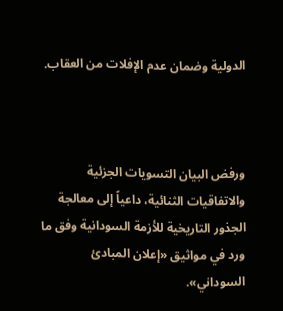الدولية وضمان عدم الإفلات من العقاب.



ورفض البيان التسويات الجزئية والاتفاقيات الثنائية، داعياً إلى معالجة الجذور التاريخية للأزمة السودانية وفق ما ورد في مواثيق «إعلان المبادئ السوداني».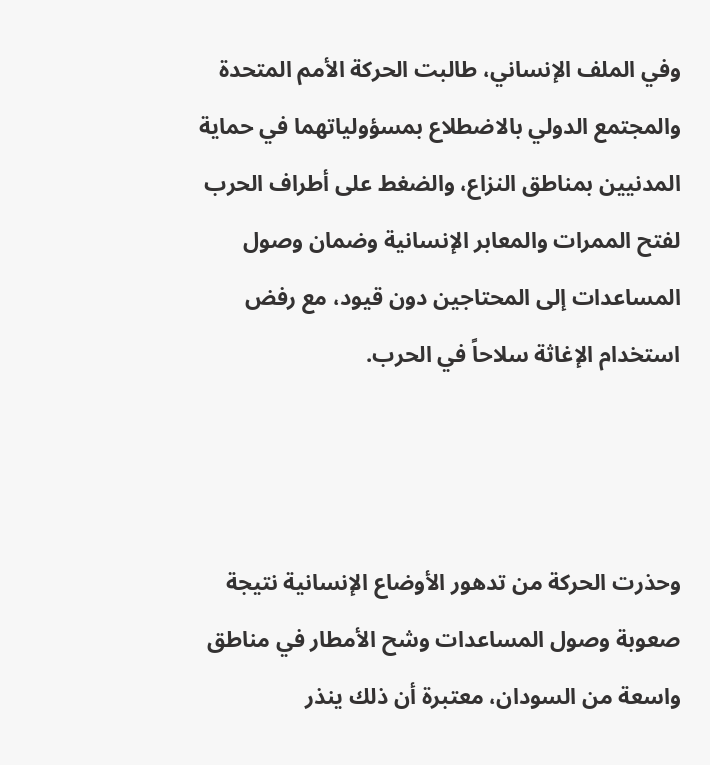وفي الملف الإنساني، طالبت الحركة الأمم المتحدة والمجتمع الدولي بالاضطلاع بمسؤولياتهما في حماية المدنيين بمناطق النزاع، والضغط على أطراف الحرب لفتح الممرات والمعابر الإنسانية وضمان وصول المساعدات إلى المحتاجين دون قيود، مع رفض استخدام الإغاثة سلاحاً في الحرب.



وحذرت الحركة من تدهور الأوضاع الإنسانية نتيجة صعوبة وصول المساعدات وشح الأمطار في مناطق واسعة من السودان، معتبرة أن ذلك ينذر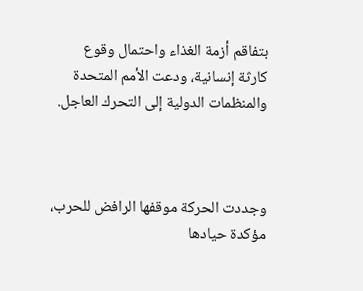بتفاقم أزمة الغذاء واحتمال وقوع كارثة إنسانية، ودعت الأمم المتحدة والمنظمات الدولية إلى التحرك العاجل.



وجددت الحركة موقفها الرافض للحرب، مؤكدة حيادها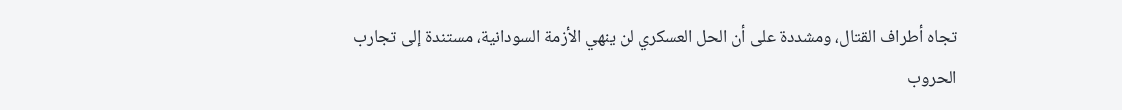تجاه أطراف القتال، ومشددة على أن الحل العسكري لن ينهي الأزمة السودانية، مستندة إلى تجارب الحروب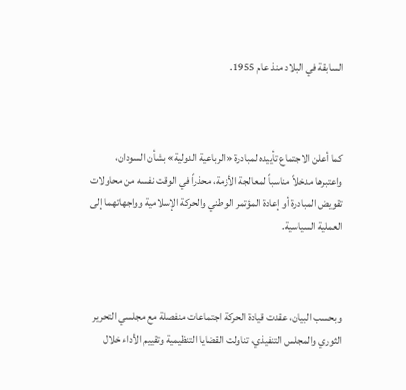السابقة في البلاد منذ عام 1955.



كما أعلن الاجتماع تأييده لمبادرة «الرباعية الدولية» بشأن السودان، واعتبرها مدخلاً مناسباً لمعالجة الأزمة، محذراً في الوقت نفسه من محاولات تقويض المبادرة أو إعادة المؤتمر الوطني والحركة الإسلامية وواجهاتهما إلى العملية السياسية.



وبحسب البيان، عقدت قيادة الحركة اجتماعات منفصلة مع مجلسي التحرير الثوري والمجلس التنفيذي، تناولت القضايا التنظيمية وتقييم الأداء خلال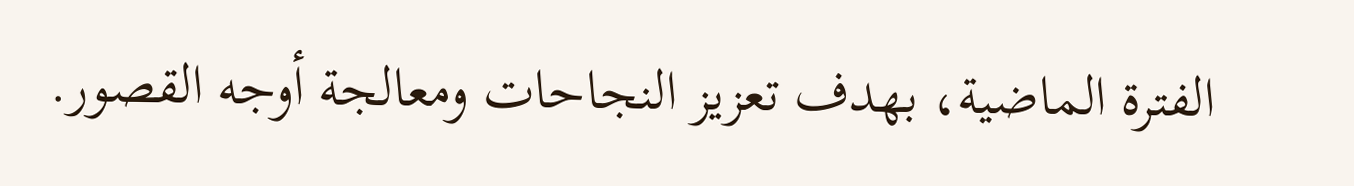الفترة الماضية، بهدف تعزيز النجاحات ومعالجة أوجه القصور.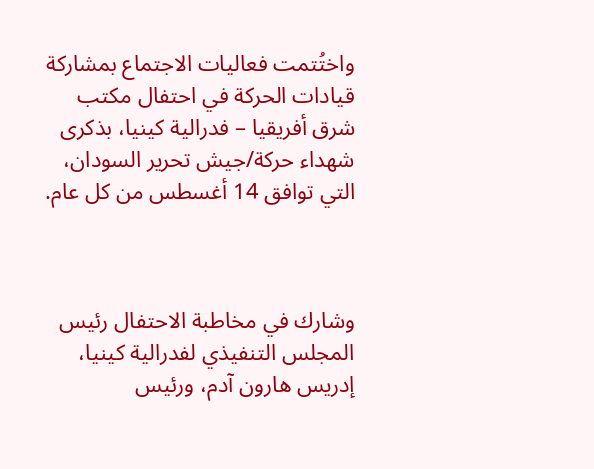واختُتمت فعاليات الاجتماع بمشاركة قيادات الحركة في احتفال مكتب شرق أفريقيا – فدرالية كينيا، بذكرى شهداء حركة/جيش تحرير السودان، التي توافق 14 أغسطس من كل عام.



وشارك في مخاطبة الاحتفال رئيس المجلس التنفيذي لفدرالية كينيا، إدريس هارون آدم، ورئيس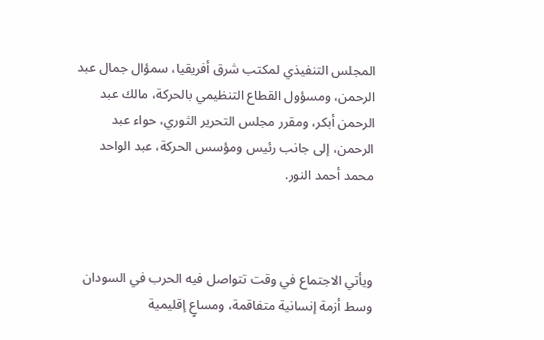المجلس التنفيذي لمكتب شرق أفريقيا، سمؤال جمال عبد الرحمن، ومسؤول القطاع التنظيمي بالحركة، مالك عبد الرحمن أبكر، ومقرر مجلس التحرير الثوري، حواء عبد الرحمن، إلى جانب رئيس ومؤسس الحركة، عبد الواحد محمد أحمد النور.



ويأتي الاجتماع في وقت تتواصل فيه الحرب في السودان وسط أزمة إنسانية متفاقمة، ومساعٍ إقليمية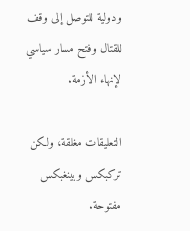ودولية للتوصل إلى وقف للقتال وفتح مسار سياسي لإنهاء الأزمة.

التعليقات مغلقة، ولكن تركبكس وبينغبكس مفتوحة.